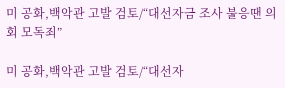미 공화,백악관 고발 검토/“대선자금 조사 불응땐 의회 모독죄”

미 공화,백악관 고발 검토/“대선자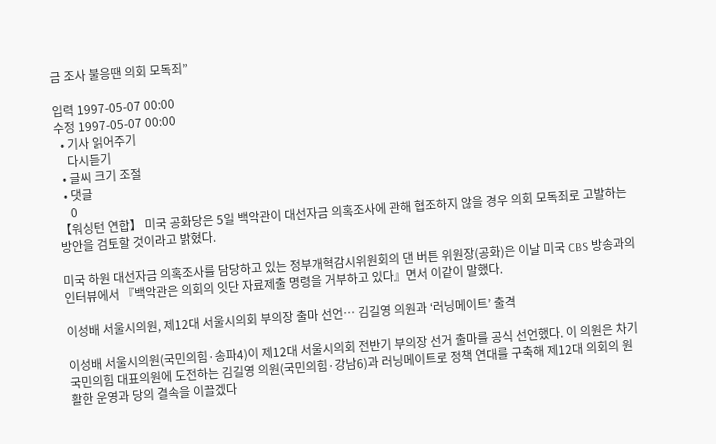금 조사 불응땐 의회 모독죄”

입력 1997-05-07 00:00
수정 1997-05-07 00:00
  • 기사 읽어주기
    다시듣기
  • 글씨 크기 조절
  • 댓글
    0
【워싱턴 연합】 미국 공화당은 5일 백악관이 대선자금 의혹조사에 관해 협조하지 않을 경우 의회 모독죄로 고발하는 방안을 검토할 것이라고 밝혔다.

미국 하원 대선자금 의혹조사를 담당하고 있는 정부개혁감시위원회의 댄 버튼 위원장(공화)은 이날 미국 CBS 방송과의 인터뷰에서 『백악관은 의회의 잇단 자료제출 명령을 거부하고 있다』면서 이같이 말했다.

이성배 서울시의원, 제12대 서울시의회 부의장 출마 선언… 김길영 의원과 ‘러닝메이트’ 출격

이성배 서울시의원(국민의힘·송파4)이 제12대 서울시의회 전반기 부의장 선거 출마를 공식 선언했다. 이 의원은 차기 국민의힘 대표의원에 도전하는 김길영 의원(국민의힘·강남6)과 러닝메이트로 정책 연대를 구축해 제12대 의회의 원활한 운영과 당의 결속을 이끌겠다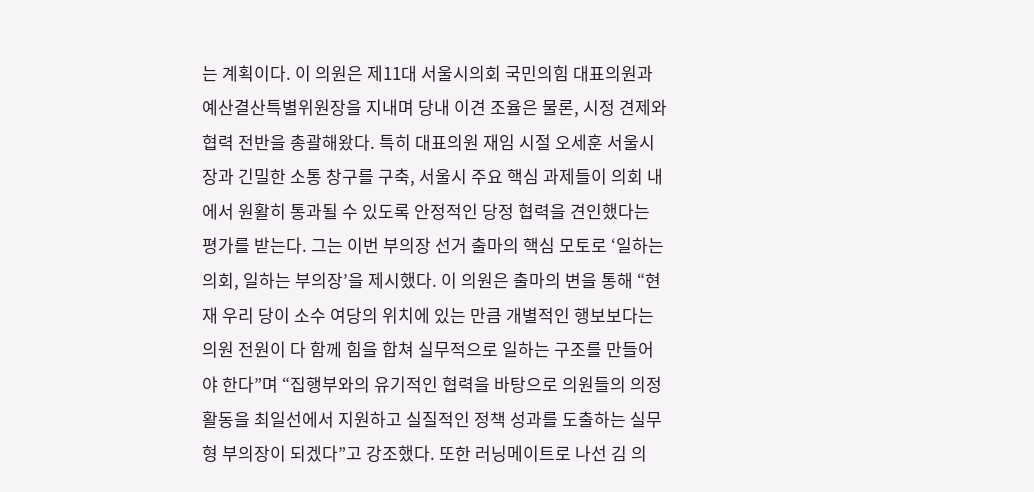는 계획이다. 이 의원은 제11대 서울시의회 국민의힘 대표의원과 예산결산특별위원장을 지내며 당내 이견 조율은 물론, 시정 견제와 협력 전반을 총괄해왔다. 특히 대표의원 재임 시절 오세훈 서울시장과 긴밀한 소통 창구를 구축, 서울시 주요 핵심 과제들이 의회 내에서 원활히 통과될 수 있도록 안정적인 당정 협력을 견인했다는 평가를 받는다. 그는 이번 부의장 선거 출마의 핵심 모토로 ‘일하는 의회, 일하는 부의장’을 제시했다. 이 의원은 출마의 변을 통해 “현재 우리 당이 소수 여당의 위치에 있는 만큼 개별적인 행보보다는 의원 전원이 다 함께 힘을 합쳐 실무적으로 일하는 구조를 만들어야 한다”며 “집행부와의 유기적인 협력을 바탕으로 의원들의 의정활동을 최일선에서 지원하고 실질적인 정책 성과를 도출하는 실무형 부의장이 되겠다”고 강조했다. 또한 러닝메이트로 나선 김 의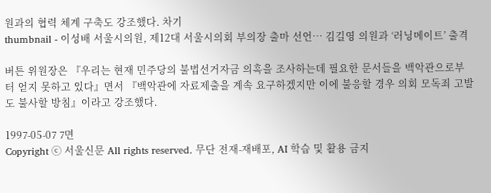원과의 협력 체계 구축도 강조했다. 차기
thumbnail - 이성배 서울시의원, 제12대 서울시의회 부의장 출마 선언… 김길영 의원과 ‘러닝메이트’ 출격

버튼 위원장은 『우리는 현재 민주당의 불법선거자금 의혹을 조사하는데 필요한 문서들을 백악관으로부터 얻지 못하고 있다』면서 『백악관에 자료제출을 계속 요구하겠지만 이에 불응할 경우 의회 모독죄 고발도 불사할 방침』이라고 강조했다.

1997-05-07 7면
Copyright ⓒ 서울신문 All rights reserved. 무단 전재-재배포, AI 학습 및 활용 금지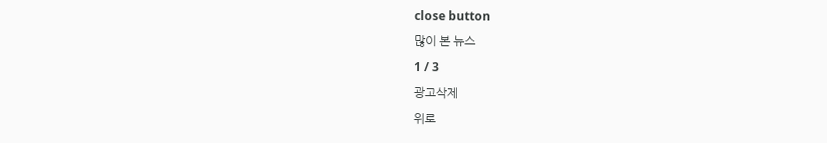close button
많이 본 뉴스
1 / 3
광고삭제
위로